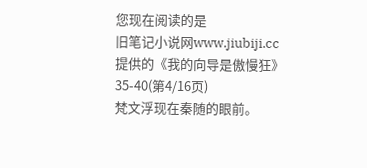您现在阅读的是
旧笔记小说网www.jiubiji.cc提供的《我的向导是傲慢狂》35-40(第4/16页)
梵文浮现在秦随的眼前。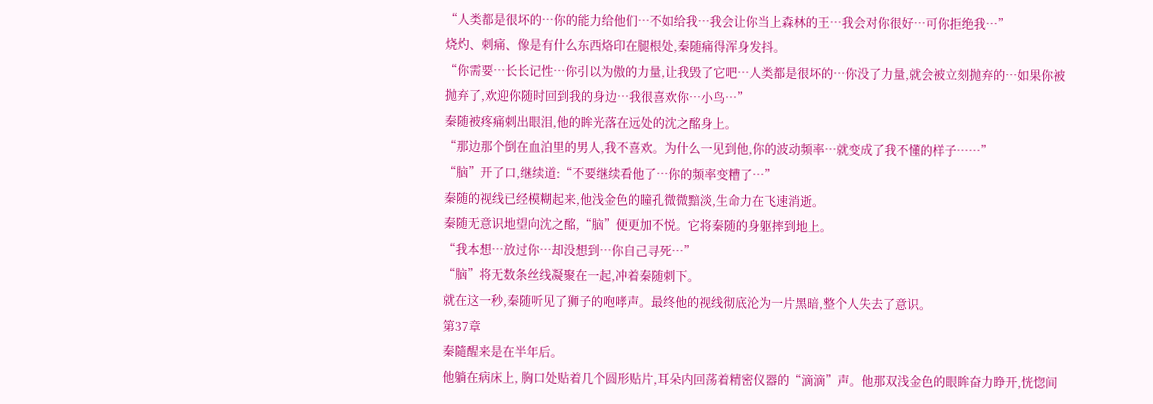“人类都是很坏的…你的能力给他们…不如给我…我会让你当上森林的王…我会对你很好…可你拒绝我…”
烧灼、刺痛、像是有什么东西烙印在腿根处,秦随痛得浑身发抖。
“你需要…长长记性…你引以为傲的力量,让我毁了它吧…人类都是很坏的…你没了力量,就会被立刻抛弃的…如果你被抛弃了,欢迎你随时回到我的身边…我很喜欢你…小鸟…”
秦随被疼痛刺出眼泪,他的眸光落在远处的沈之酩身上。
“那边那个倒在血泊里的男人,我不喜欢。为什么一见到他,你的波动频率…就变成了我不懂的样子……”
“脑”开了口,继续道:“不要继续看他了…你的频率变糟了…”
秦随的视线已经模糊起来,他浅金色的瞳孔微微黯淡,生命力在飞速消逝。
秦随无意识地望向沈之酩,“脑”便更加不悦。它将秦随的身躯摔到地上。
“我本想…放过你…却没想到…你自己寻死…”
“脑”将无数条丝线凝聚在一起,冲着秦随刺下。
就在这一秒,秦随听见了狮子的咆哮声。最终他的视线彻底沦为一片黑暗,整个人失去了意识。
第37章
秦隨醒来是在半年后。
他躺在病床上, 胸口处贴着几个圆形贴片,耳朵内回荡着精密仪器的“滴滴”声。他那双浅金色的眼眸奋力睁开,恍惚间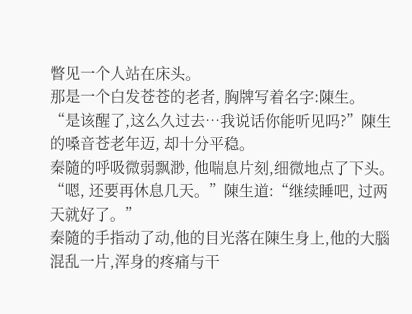瞥见一个人站在床头。
那是一个白发苍苍的老者, 胸牌写着名字:陳生。
“是该醒了,这么久过去…我说话你能听见吗?”陳生的嗓音苍老年迈, 却十分平稳。
秦隨的呼吸微弱飘渺, 他喘息片刻,细微地点了下头。
“嗯, 还要再休息几天。”陳生道:“继续睡吧, 过两天就好了。”
秦隨的手指动了动,他的目光落在陳生身上,他的大腦混乱一片,浑身的疼痛与干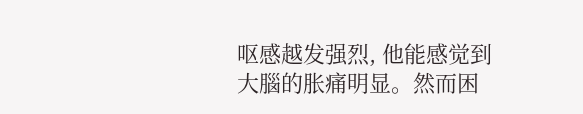呕感越发强烈, 他能感觉到大腦的胀痛明显。然而困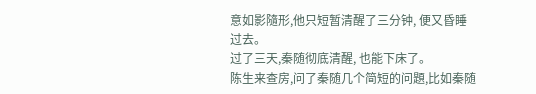意如影隨形,他只短暂清醒了三分钟, 便又昏睡过去。
过了三天,秦随彻底清醒, 也能下床了。
陈生来查房,问了秦随几个简短的问題,比如秦随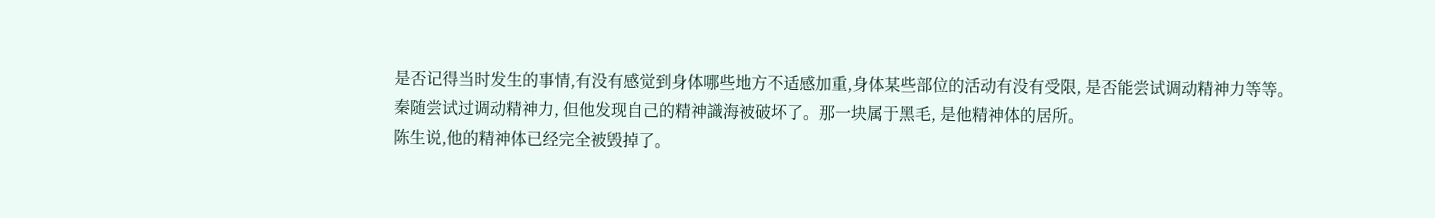是否记得当时发生的事情,有没有感觉到身体哪些地方不适感加重,身体某些部位的活动有没有受限, 是否能尝试调动精神力等等。
秦随尝试过调动精神力, 但他发现自己的精神識海被破坏了。那一块属于黑毛, 是他精神体的居所。
陈生说,他的精神体已经完全被毁掉了。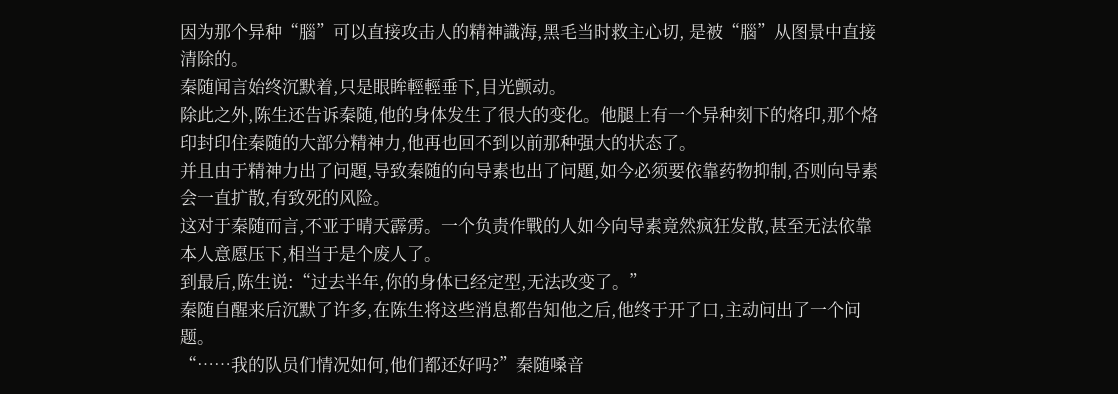因为那个异种“腦”可以直接攻击人的精神識海,黑毛当时救主心切, 是被“腦”从图景中直接清除的。
秦随闻言始终沉默着,只是眼眸輕輕垂下,目光颤动。
除此之外,陈生还告诉秦随,他的身体发生了很大的变化。他腿上有一个异种刻下的烙印,那个烙印封印住秦随的大部分精神力,他再也回不到以前那种强大的状态了。
并且由于精神力出了问題,导致秦随的向导素也出了问題,如今必须要依靠药物抑制,否则向导素会一直扩散,有致死的风险。
这对于秦随而言,不亚于晴天霹雳。一个负责作戰的人如今向导素竟然疯狂发散,甚至无法依靠本人意愿压下,相当于是个废人了。
到最后,陈生说:“过去半年,你的身体已经定型,无法改变了。”
秦随自醒来后沉默了许多,在陈生将这些消息都告知他之后,他终于开了口,主动问出了一个问题。
“……我的队员们情况如何,他们都还好吗?”秦随嗓音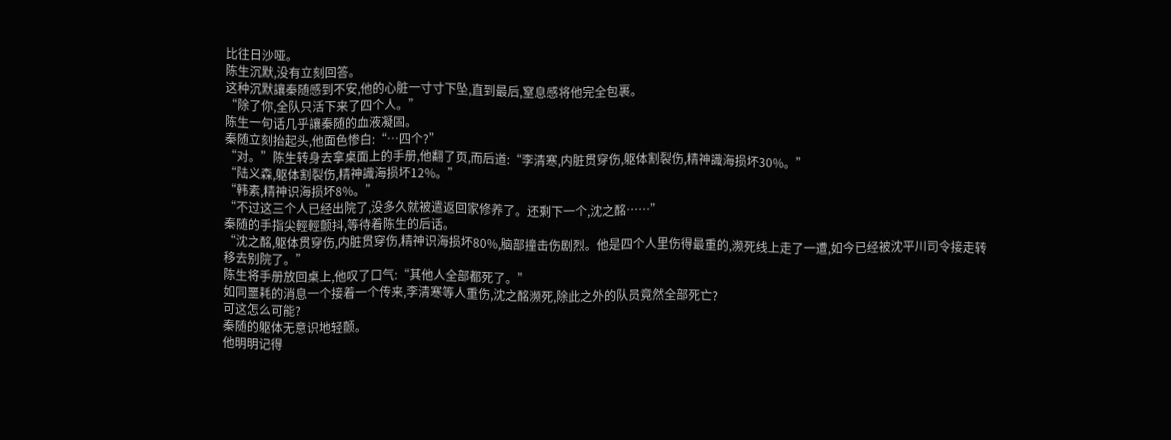比往日沙哑。
陈生沉默,没有立刻回答。
这种沉默讓秦随感到不安,他的心脏一寸寸下坠,直到最后,窒息感将他完全包裹。
“除了你,全队只活下来了四个人。”
陈生一句话几乎讓秦随的血液凝固。
秦随立刻抬起头,他面色惨白:“…四个?”
“对。”陈生转身去拿桌面上的手册,他翻了页,而后道:“李清寒,内脏贯穿伤,躯体割裂伤,精神識海损坏30%。”
“陆义森,躯体割裂伤,精神識海损坏12%。”
“韩素,精神识海损坏8%。”
“不过这三个人已经出院了,没多久就被遣返回家修养了。还剩下一个,沈之酩……”
秦随的手指尖輕輕颤抖,等待着陈生的后话。
“沈之酩,躯体贯穿伤,内脏贯穿伤,精神识海损坏80%,脑部撞击伤剧烈。他是四个人里伤得最重的,濒死线上走了一遭,如今已经被沈平川司令接走转移去别院了。”
陈生将手册放回桌上,他叹了口气:“其他人全部都死了。”
如同噩耗的消息一个接着一个传来,李清寒等人重伤,沈之酩濒死,除此之外的队员竟然全部死亡?
可这怎么可能?
秦随的躯体无意识地轻颤。
他明明记得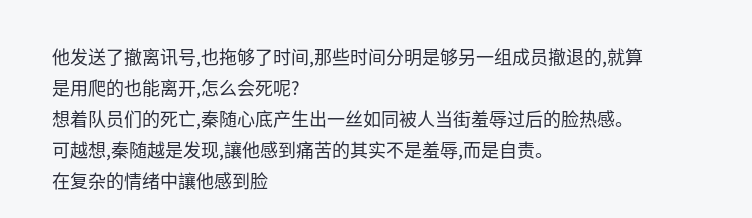他发送了撤离讯号,也拖够了时间,那些时间分明是够另一组成员撤退的,就算是用爬的也能离开,怎么会死呢?
想着队员们的死亡,秦随心底产生出一丝如同被人当街羞辱过后的脸热感。
可越想,秦随越是发现,讓他感到痛苦的其实不是羞辱,而是自责。
在复杂的情绪中讓他感到脸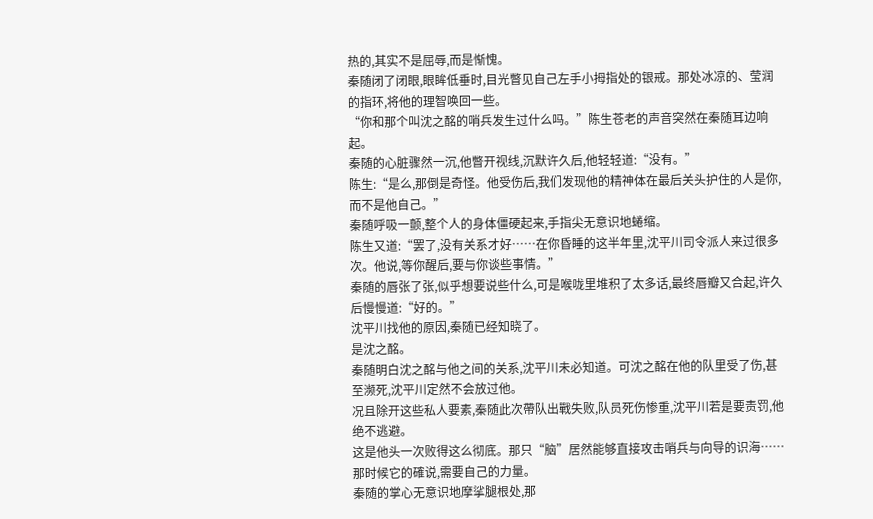热的,其实不是屈辱,而是惭愧。
秦随闭了闭眼,眼眸低垂时,目光瞥见自己左手小拇指处的银戒。那处冰凉的、莹润的指环,将他的理智唤回一些。
“你和那个叫沈之酩的哨兵发生过什么吗。”陈生苍老的声音突然在秦随耳边响起。
秦随的心脏骤然一沉,他瞥开视线,沉默许久后,他轻轻道:“没有。”
陈生:“是么,那倒是奇怪。他受伤后,我们发现他的精神体在最后关头护住的人是你,而不是他自己。”
秦随呼吸一颤,整个人的身体僵硬起来,手指尖无意识地蜷缩。
陈生又道:“罢了,没有关系才好……在你昏睡的这半年里,沈平川司令派人来过很多次。他说,等你醒后,要与你谈些事情。”
秦随的唇张了张,似乎想要说些什么,可是喉咙里堆积了太多话,最终唇瓣又合起,许久后慢慢道:“好的。”
沈平川找他的原因,秦随已经知晓了。
是沈之酩。
秦随明白沈之酩与他之间的关系,沈平川未必知道。可沈之酩在他的队里受了伤,甚至濒死,沈平川定然不会放过他。
况且除开这些私人要素,秦随此次帶队出戰失败,队员死伤惨重,沈平川若是要责罚,他绝不逃避。
这是他头一次败得这么彻底。那只“脑”居然能够直接攻击哨兵与向导的识海……那时候它的確说,需要自己的力量。
秦随的掌心无意识地摩挲腿根处,那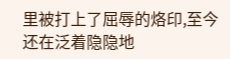里被打上了屈辱的烙印,至今还在泛着隐隐地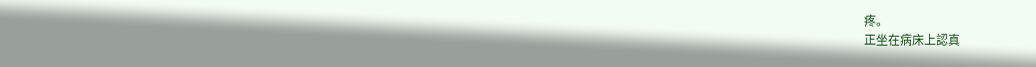疼。
正坐在病床上認真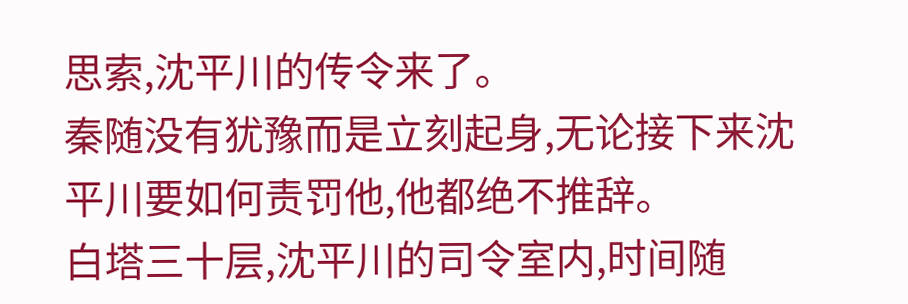思索,沈平川的传令来了。
秦随没有犹豫而是立刻起身,无论接下来沈平川要如何责罚他,他都绝不推辞。
白塔三十层,沈平川的司令室内,时间随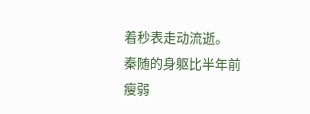着秒表走动流逝。
秦随的身躯比半年前瘦弱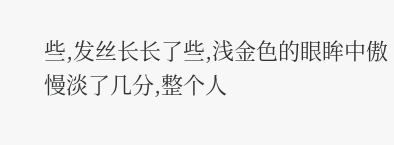些,发丝长长了些,浅金色的眼眸中傲慢淡了几分,整个人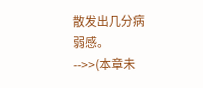散发出几分病弱感。
-->>(本章未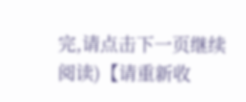完,请点击下一页继续阅读)【请重新收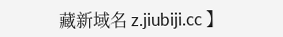藏新域名 z.jiubiji.cc 】